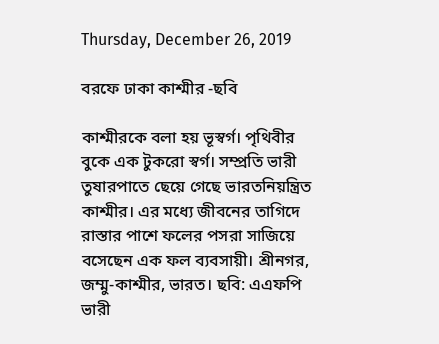Thursday, December 26, 2019

বরফে ঢাকা কাশ্মীর -ছবি

কাশ্মীরকে বলা হয় ভূস্বর্গ। পৃথিবীর বুকে এক টুকরো স্বর্গ। সম্প্রতি ভারী তুষারপাতে ছেয়ে গেছে ভারতনিয়ন্ত্রিত কাশ্মীর। এর মধ্যে জীবনের তাগিদে রাস্তার পাশে ফলের পসরা সাজিয়ে বসেছেন এক ফল ব্যবসায়ী। শ্রীনগর, জম্মু-কাশ্মীর, ভারত। ছবি: এএফপি
ভারী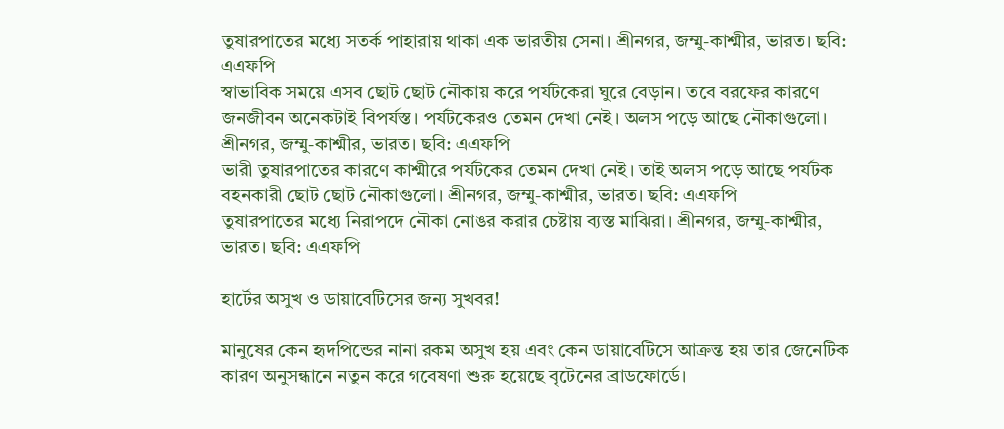তুষারপাতের মধ্যে সতর্ক পাহারায় থাকা এক ভারতীয় সেনা। শ্রীনগর, জম্মু-কাশ্মীর, ভারত। ছবি: এএফপি
স্বাভাবিক সময়ে এসব ছোট ছোট নৌকায় করে পর্যটকেরা ঘুরে বেড়ান। তবে বরফের কারণে জনজীবন অনেকটাই বিপর্যস্ত। পর্যটকেরও তেমন দেখা নেই। অলস পড়ে আছে নৌকাগুলো। শ্রীনগর, জম্মু-কাশ্মীর, ভারত। ছবি: এএফপি
ভারী তুষারপাতের কারণে কাশ্মীরে পর্যটকের তেমন দেখা নেই। তাই অলস পড়ে আছে পর্যটক বহনকারী ছোট ছোট নৌকাগুলো। শ্রীনগর, জম্মু-কাশ্মীর, ভারত। ছবি: এএফপি
তুষারপাতের মধ্যে নিরাপদে নৌকা নোঙর করার চেষ্টায় ব্যস্ত মাঝিরা। শ্রীনগর, জম্মু-কাশ্মীর, ভারত। ছবি: এএফপি

হার্টের অসুখ ও ডায়াবেটিসের জন্য সুখবর!

মানুষের কেন হৃদপিন্ডের নানা রকম অসুখ হয় এবং কেন ডায়াবেটিসে আক্রন্ত হয় তার জেনেটিক কারণ অনুসন্ধানে নতুন করে গবেষণা শুরু হয়েছে বৃটেনের ব্রাডফোর্ডে।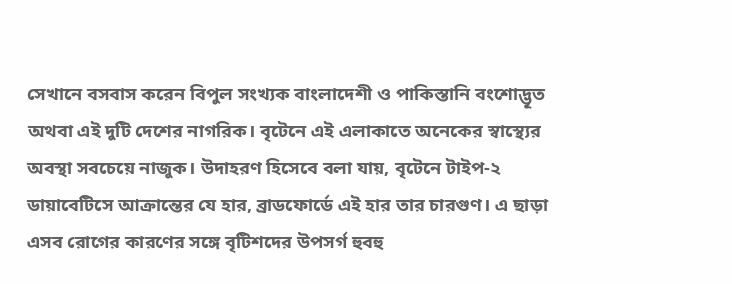সেখানে বসবাস করেন বিপুল সংখ্যক বাংলাদেশী ও পাকিস্তানি বংশোদ্ভূত অথবা এই দুটি দেশের নাগরিক। বৃটেনে এই এলাকাতে অনেকের স্বাস্থ্যের অবস্থা সবচেয়ে নাজুক। উদাহরণ হিসেবে বলা যায়, বৃটেনে টাইপ-২ ডায়াবেটিসে আক্রান্তের যে হার, ব্রাডফোর্ডে এই হার তার চারগুণ। এ ছাড়া এসব রোগের কারণের সঙ্গে বৃটিশদের উপসর্গ হুবহু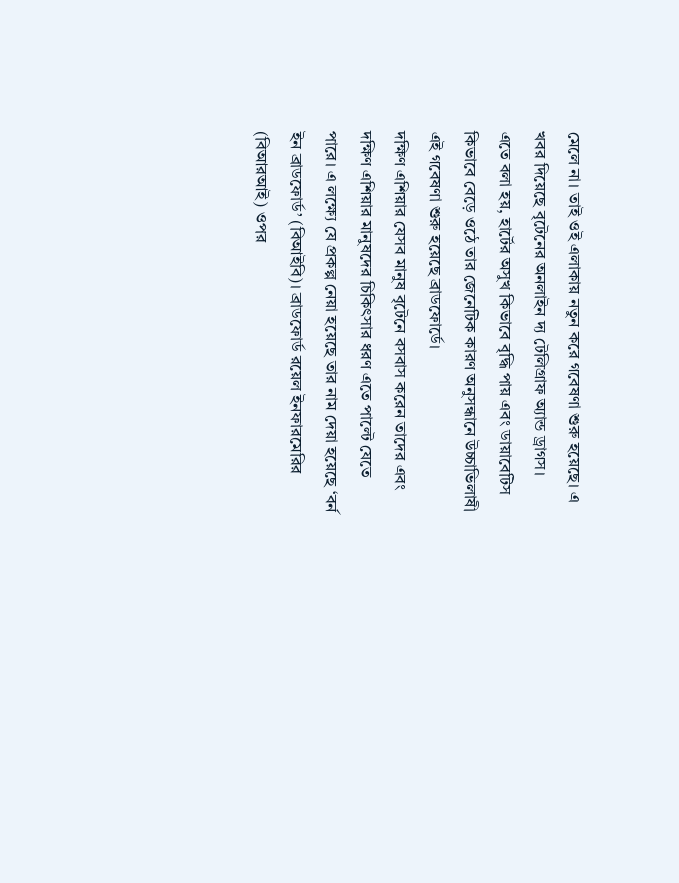মেলে না। তাই ওই এলাকায় নতুন করে গবেষণা শুরু হয়েছে। এ খবর দিয়েছে বৃটেনের অনলাইন দ্য টেলিগ্রাফ অ্যান্ড ড্রাগস।
এতে বলা হয়, হার্টের অসুখ কিভাবে বৃদ্ধি পায় এবং ডায়াবেটিস কিভাবে বেড়ে ওঠে তার জেনেটিক কারণ অনুসন্ধানে উচ্চাভিলাষী এই গবেষণা শুরু হয়েছে ব্রাডফোর্ডে।
দক্ষিণ এশিয়ার যেসব মানুষ বৃটেনে বসবাস করেন তাদের এবং দক্ষিণ এশিয়ার মানুষদের চিকিৎসার ধরণ এতে পাল্টে যেতে পারে। এ লক্ষ্যে যে প্রকল্প নেয়া হয়েছে তার নাম দেয়া হয়েছে ‘বর্ন ইন ব্রাডফোর্ড’ (বিআইবি)। ব্রাডফোর্ড রয়েল ইনফারমেরির (বিআরআই) ওপর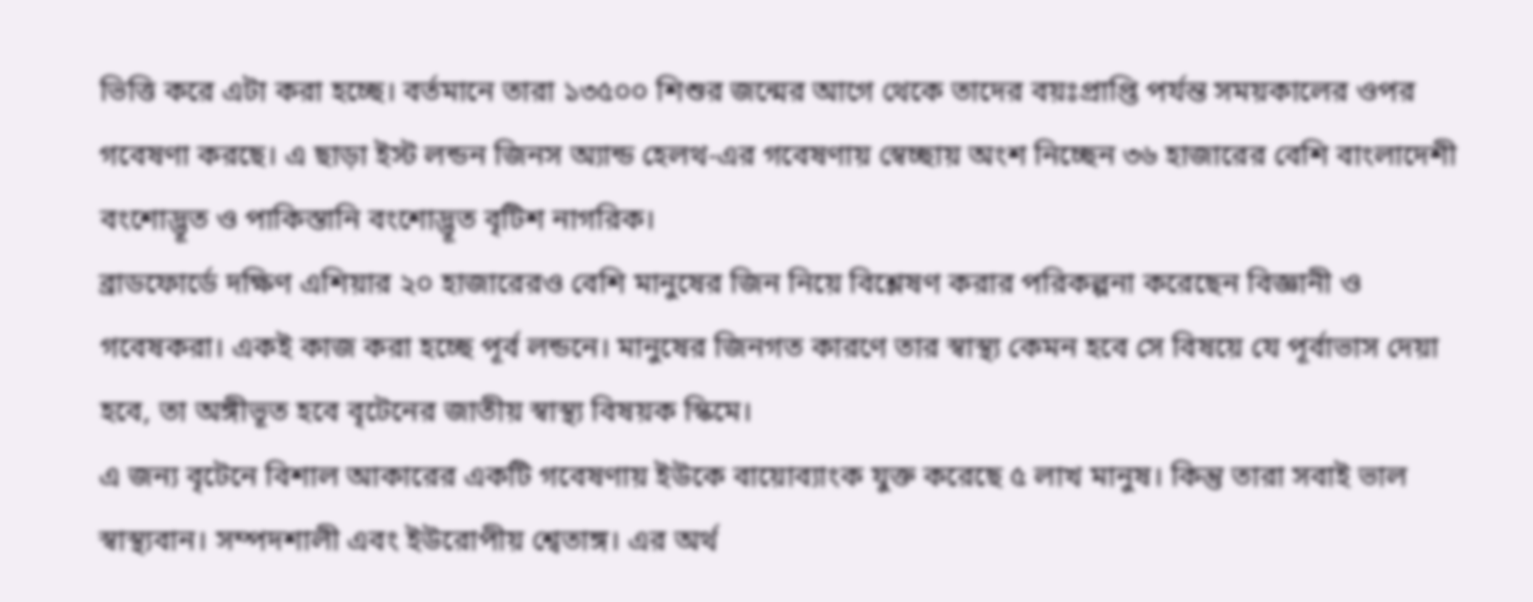ভিত্তি করে এটা করা হচ্ছে। বর্তমানে তারা ১৩৫০০ শিশুর জন্মের আগে থেকে তাদের বয়ঃপ্রাপ্তি পর্যন্ত সময়কালের ওপর গবেষণা করছে। এ ছাড়া ইস্ট লন্ডন জিনস অ্যান্ড হেলথ-এর গবেষণায় স্বেচ্ছায় অংশ নিচ্ছেন ৩৬ হাজারের বেশি বাংলাদেশী বংশোদ্ভূত ও পাকিস্তানি বংশোদ্ভূত বৃটিশ নাগরিক।
ব্রাডফোর্ডে দক্ষিণ এশিয়ার ২০ হাজারেরও বেশি মানুষের জিন নিয়ে বিশ্লেষণ করার পরিকল্পনা করেছেন বিজ্ঞানী ও গবেষকরা। একই কাজ করা হচ্ছে পূর্ব লন্ডনে। মানুষের জিনগত কারণে তার স্বাস্থ্য কেমন হবে সে বিষয়ে যে পূর্বাভাস দেয়া হবে, তা অঙ্গীভূত হবে বৃটেনের জাতীয় স্বাস্থ্য বিষয়ক স্কিমে।
এ জন্য বৃটেনে বিশাল আকারের একটি গবেষণায় ইউকে বায়োব্যাংক যুক্ত করেছে ৫ লাখ মানুষ। কিন্তু তারা সবাই ভাল স্বাস্থ্যবান। সম্পদশালী এবং ইউরোপীয় শ্বেতাঙ্গ। এর অর্থ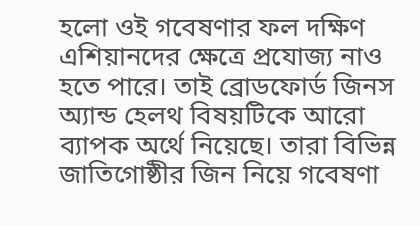হলো ওই গবেষণার ফল দক্ষিণ এশিয়ানদের ক্ষেত্রে প্রযোজ্য নাও হতে পারে। তাই ব্রোডফোর্ড জিনস অ্যান্ড হেলথ বিষয়টিকে আরো ব্যাপক অর্থে নিয়েছে। তারা বিভিন্ন জাতিগোষ্ঠীর জিন নিয়ে গবেষণা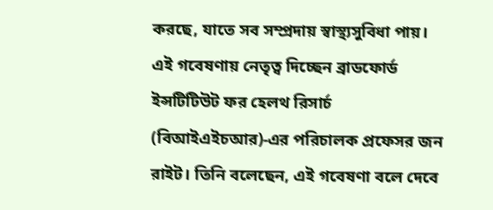করছে, যাতে সব সম্প্রদায় স্বাস্থ্যসুবিধা পায়।
এই গবেষণায় নেতৃত্ব দিচ্ছেন ব্রাডফোর্ড ইন্সটিটিউট ফর হেলথ রিসার্চ (বিআইএইচআর)-এর পরিচালক প্রফেসর জন রাইট। তিনি বলেছেন, এই গবেষণা বলে দেবে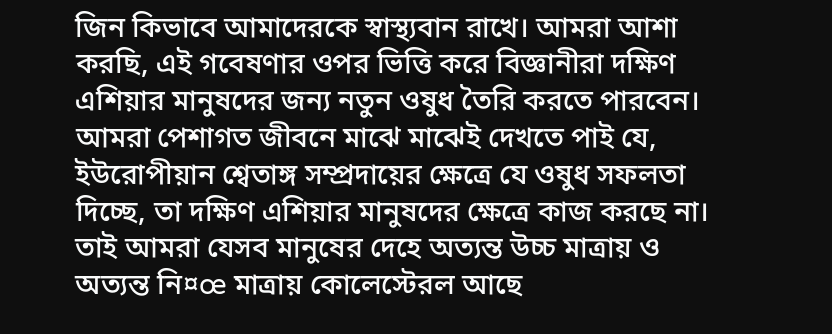জিন কিভাবে আমাদেরকে স্বাস্থ্যবান রাখে। আমরা আশা করছি, এই গবেষণার ওপর ভিত্তি করে বিজ্ঞানীরা দক্ষিণ এশিয়ার মানুষদের জন্য নতুন ওষুধ তৈরি করতে পারবেন। আমরা পেশাগত জীবনে মাঝে মাঝেই দেখতে পাই যে, ইউরোপীয়ান শ্বেতাঙ্গ সম্প্রদায়ের ক্ষেত্রে যে ওষুধ সফলতা দিচ্ছে, তা দক্ষিণ এশিয়ার মানুষদের ক্ষেত্রে কাজ করছে না। তাই আমরা যেসব মানুষের দেহে অত্যন্ত উচ্চ মাত্রায় ও অত্যন্ত নি¤œ মাত্রায় কোলেস্টেরল আছে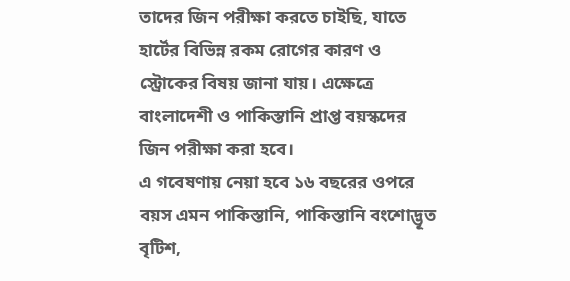তাদের জিন পরীক্ষা করতে চাইছি, যাতে হার্টের বিভিন্ন রকম রোগের কারণ ও স্ট্রোকের বিষয় জানা যায়। এক্ষেত্রে বাংলাদেশী ও পাকিস্তানি প্রাপ্ত বয়স্কদের জিন পরীক্ষা করা হবে।
এ গবেষণায় নেয়া হবে ১৬ বছরের ওপরে বয়স এমন পাকিস্তানি, পাকিস্তানি বংশোদ্ভূত বৃটিশ,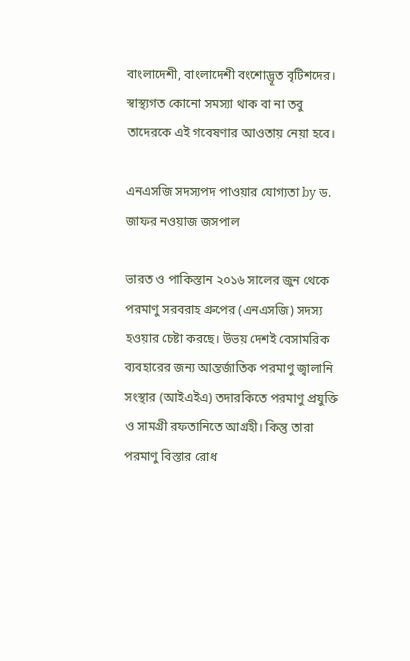বাংলাদেশী, বাংলাদেশী বংশোদ্ভূত বৃটিশদের। স্বাস্থ্যগত কোনো সমস্যা থাক বা না তবু তাদেরকে এই গবেষণার আওতায় নেয়া হবে।

এনএসজি সদস্যপদ পাওয়ার যোগ্যতা by ড. জাফর নওয়াজ জসপাল

ভারত ও পাকিস্তান ২০১৬ সালের জুন থেকে পরমাণু সরবরাহ গ্রুপের (এনএসজি) সদস্য হওয়ার চেষ্টা করছে। উভয় দেশই বেসামরিক ব্যবহারের জন্য আন্তর্জাতিক পরমাণু জ্বালানি সংস্থার (আইএইএ) তদারকিতে পরমাণু প্রযুক্তি ও সামগ্রী রফতানিতে আগ্রহী। কিন্তু তারা পরমাণু বিস্তার রোধ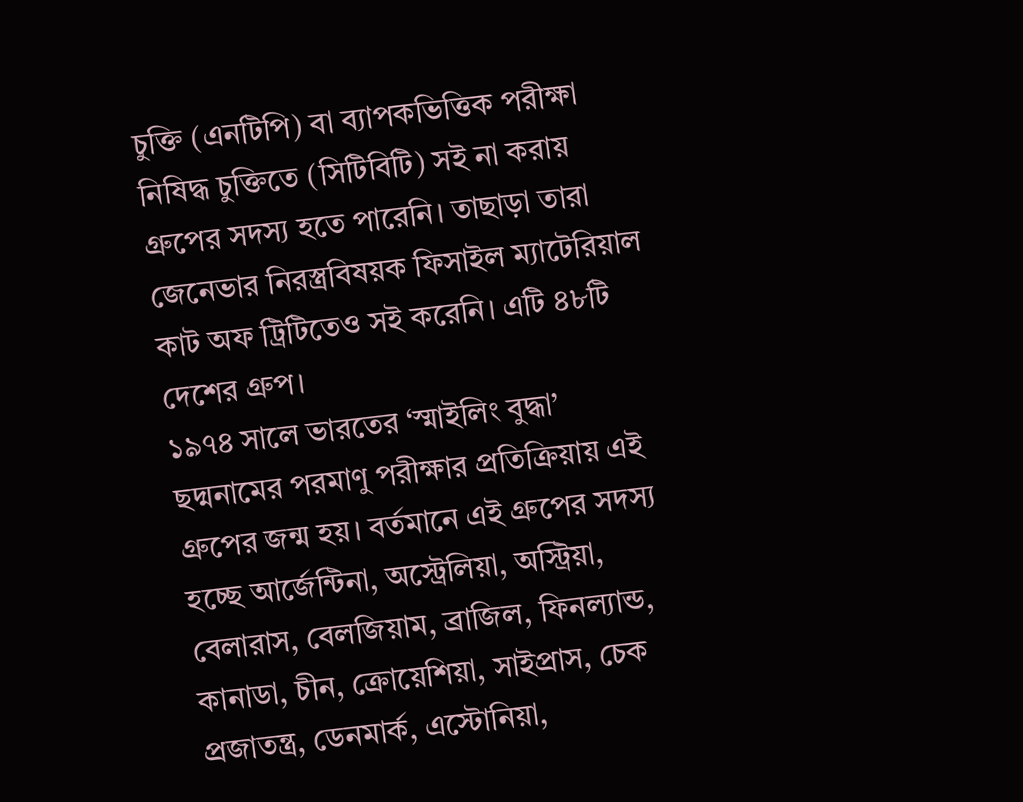চুক্তি (এনটিপি) বা ব্যাপকভিত্তিক পরীক্ষা নিষিদ্ধ চুক্তিতে (সিটিবিটি) সই না করায় গ্রুপের সদস্য হতে পারেনি। তাছাড়া তারা জেনেভার নিরস্ত্রবিষয়ক ফিসাইল ম্যাটেরিয়াল কাট অফ ট্রিটিতেও সই করেনি। এটি ৪৮টি দেশের গ্রুপ।
১৯৭৪ সালে ভারতের ‘স্মাইলিং বুদ্ধা’ ছদ্মনামের পরমাণু পরীক্ষার প্রতিক্রিয়ায় এই গ্রুপের জন্ম হয়। বর্তমানে এই গ্রুপের সদস্য হচ্ছে আর্জেন্টিনা, অস্ট্রেলিয়া, অস্ট্রিয়া, বেলারাস, বেলজিয়াম, ব্রাজিল, ফিনল্যান্ড, কানাডা, চীন, ক্রোয়েশিয়া, সাইপ্রাস, চেক প্রজাতন্ত্র, ডেনমার্ক, এস্টোনিয়া,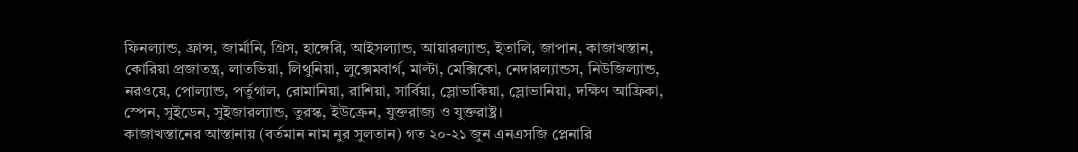ফিনল্যান্ড, ফ্রান্স, জার্মানি, গ্রিস, হাঙ্গেরি, আইসল্যান্ড, আয়ারল্যান্ড, ইতালি, জাপান, কাজাখস্তান, কোরিয়া প্রজাতন্ত্র, লাতভিয়া, লিথুনিয়া, লুক্সেমবার্গ, মাল্টা, মেক্সিকো, নেদারল্যান্ডস, নিউজিল্যান্ড, নরওয়ে, পোল্যান্ড, পর্তুগাল, রোমানিয়া, রাশিয়া, সার্বিয়া, স্লোভাকিয়া, স্লোভানিয়া, দক্ষিণ আফ্রিকা, স্পেন, সুইডেন, সুইজারল্যান্ড, তুরস্ক, ইউক্রেন, যুক্তরাজ্য ও যুক্তরাষ্ট্র।
কাজাখস্তানের আস্তানায় (বর্তমান নাম নুর সুলতান) গত ২০-২১ জুন এনএসজি প্লেনারি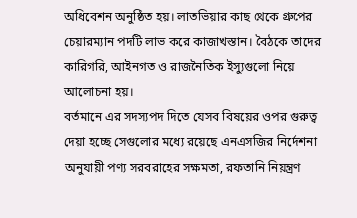অধিবেশন অনুষ্ঠিত হয়। লাতভিয়ার কাছ থেকে গ্রুপের চেয়ারম্যান পদটি লাভ করে কাজাখস্তান। বৈঠকে তাদের কারিগরি, আইনগত ও রাজনৈতিক ইস্যুগুলো নিয়ে আলোচনা হয়।
বর্তমানে এর সদস্যপদ দিতে যেসব বিষয়ের ওপর গুরুত্ব দেয়া হচ্ছে সেগুলোর মধ্যে রয়েছে এনএসজির নির্দেশনা অনুযায়ী পণ্য সরবরাহের সক্ষমতা, রফতানি নিয়ন্ত্রণ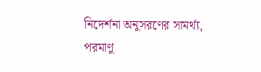নিদের্শনা অনুসরণের সামর্থ্য, পরমাণু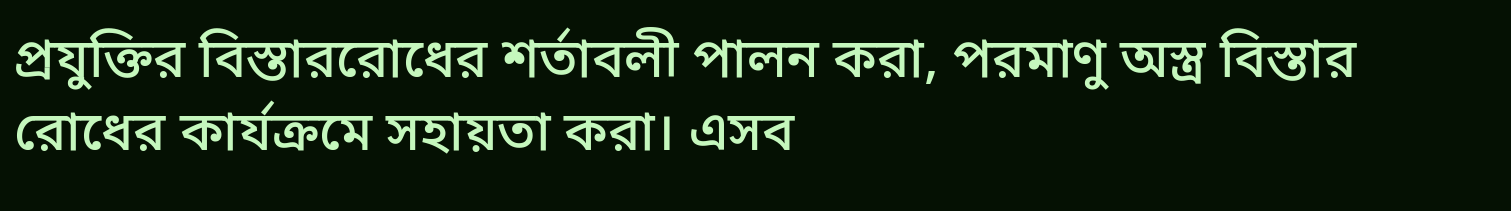প্রযুক্তির বিস্তাররোধের শর্তাবলী পালন করা, পরমাণু অস্ত্র বিস্তার রোধের কার্যক্রমে সহায়তা করা। এসব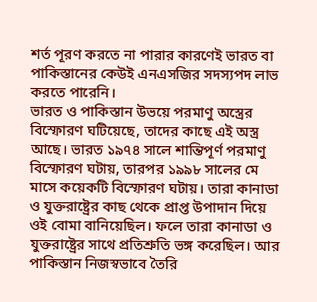শর্ত পূরণ করতে না পারার কারণেই ভারত বা পাকিস্তানের কেউই এনএসজির সদস্যপদ লাভ করতে পারেনি।
ভারত ও পাকিস্তান উভয়ে পরমাণু অস্ত্রের বিস্ফোরণ ঘটিয়েছে, তাদের কাছে এই অস্ত্র আছে। ভারত ১৯৭৪ সালে শান্তিপূর্ণ পরমাণু বিস্ফোরণ ঘটায়, তারপর ১৯৯৮ সালের মে মাসে কয়েকটি বিস্ফোরণ ঘটায়। তারা কানাডা ও যুক্তরাষ্ট্রের কাছ থেকে প্রাপ্ত উপাদান দিয়ে ওই বোমা বানিয়েছিল। ফলে তারা কানাডা ও যুক্তরাষ্ট্রের সাথে প্রতিশ্রুতি ভঙ্গ করেছিল। আর পাকিস্তান নিজস্বভাবে তৈরি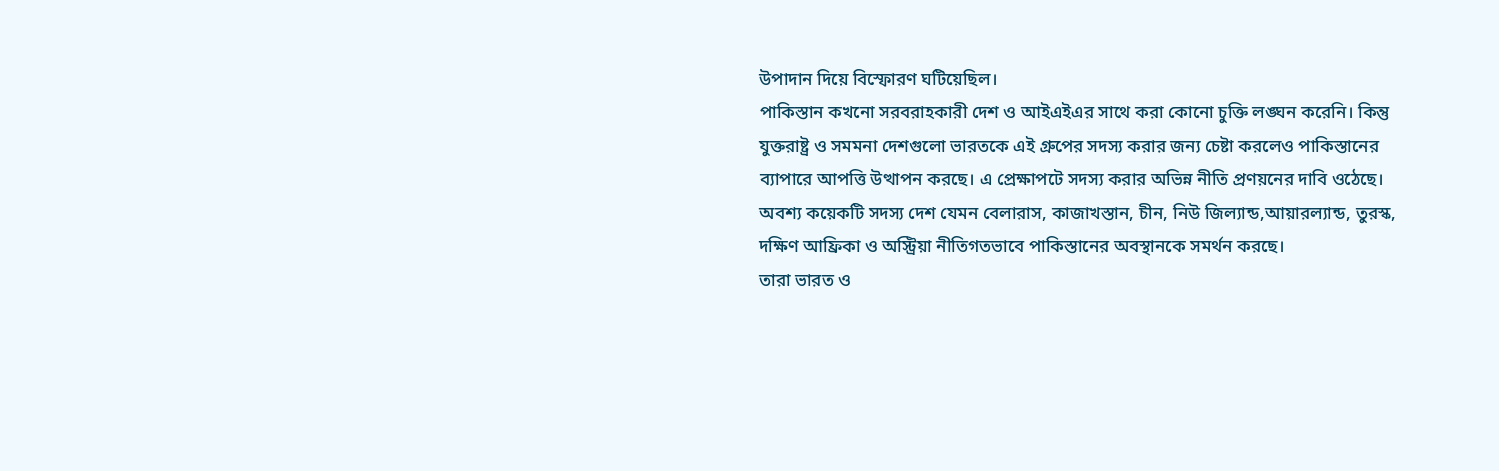উপাদান দিয়ে বিস্ফোরণ ঘটিয়েছিল।
পাকিস্তান কখনো সরবরাহকারী দেশ ও আইএইএর সাথে করা কোনো চুক্তি লঙ্ঘন করেনি। কিন্তু যুক্তরাষ্ট্র ও সমমনা দেশগুলো ভারতকে এই গ্রুপের সদস্য করার জন্য চেষ্টা করলেও পাকিস্তানের ব্যাপারে আপত্তি উত্থাপন করছে। এ প্রেক্ষাপটে সদস্য করার অভিন্ন নীতি প্রণয়নের দাবি ওঠেছে।
অবশ্য কয়েকটি সদস্য দেশ যেমন বেলারাস, কাজাখস্তান, চীন, নিউ জিল্যান্ড,আয়ারল্যান্ড, তুরস্ক, দক্ষিণ আফ্রিকা ও অস্ট্রিয়া নীতিগতভাবে পাকিস্তানের অবস্থানকে সমর্থন করছে।
তারা ভারত ও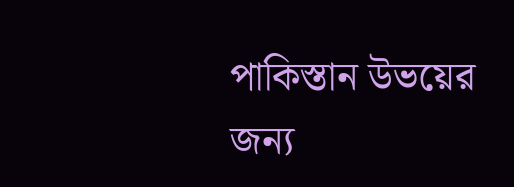পাকিস্তান উভয়ের জন্য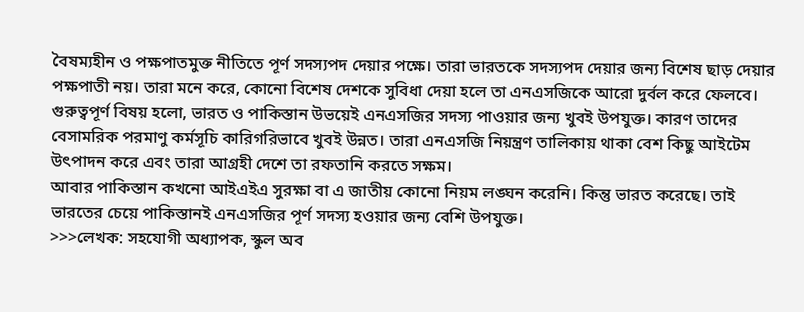বৈষম্যহীন ও পক্ষপাতমুক্ত নীতিতে পূর্ণ সদস্যপদ দেয়ার পক্ষে। তারা ভারতকে সদস্যপদ দেয়ার জন্য বিশেষ ছাড় দেয়ার পক্ষপাতী নয়। তারা মনে করে, কোনো বিশেষ দেশকে সুবিধা দেয়া হলে তা এনএসজিকে আরো দুর্বল করে ফেলবে।
গুরুত্বপূর্ণ বিষয় হলো, ভারত ও পাকিস্তান উভয়েই এনএসজির সদস্য পাওয়ার জন্য খুবই উপযুক্ত। কারণ তাদের বেসামরিক পরমাণু কর্মসূচি কারিগরিভাবে খুবই উন্নত। তারা এনএসজি নিয়ন্ত্রণ তালিকায় থাকা বেশ কিছু আইটেম উৎপাদন করে এবং তারা আগ্রহী দেশে তা রফতানি করতে সক্ষম।
আবার পাকিস্তান কখনো আইএইএ সুরক্ষা বা এ জাতীয় কোনো নিয়ম লঙ্ঘন করেনি। কিন্তু ভারত করেছে। তাই ভারতের চেয়ে পাকিস্তানই এনএসজির পূর্ণ সদস্য হওয়ার জন্য বেশি উপযুক্ত।
>>>লেখক: সহযোগী অধ্যাপক, স্কুল অব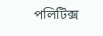পলিটিক্স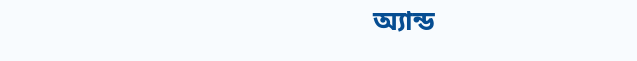অ্যান্ড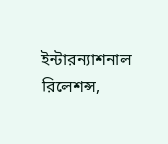ইন্টারন্যাশনাল রিলেশন্স,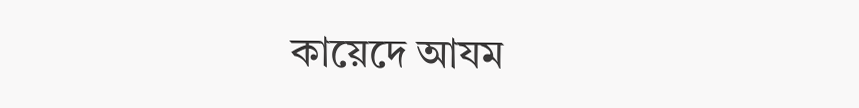কায়েদে আযম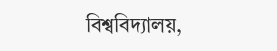বিশ্ববিদ্যালয়,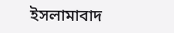ইসলামাবাদ